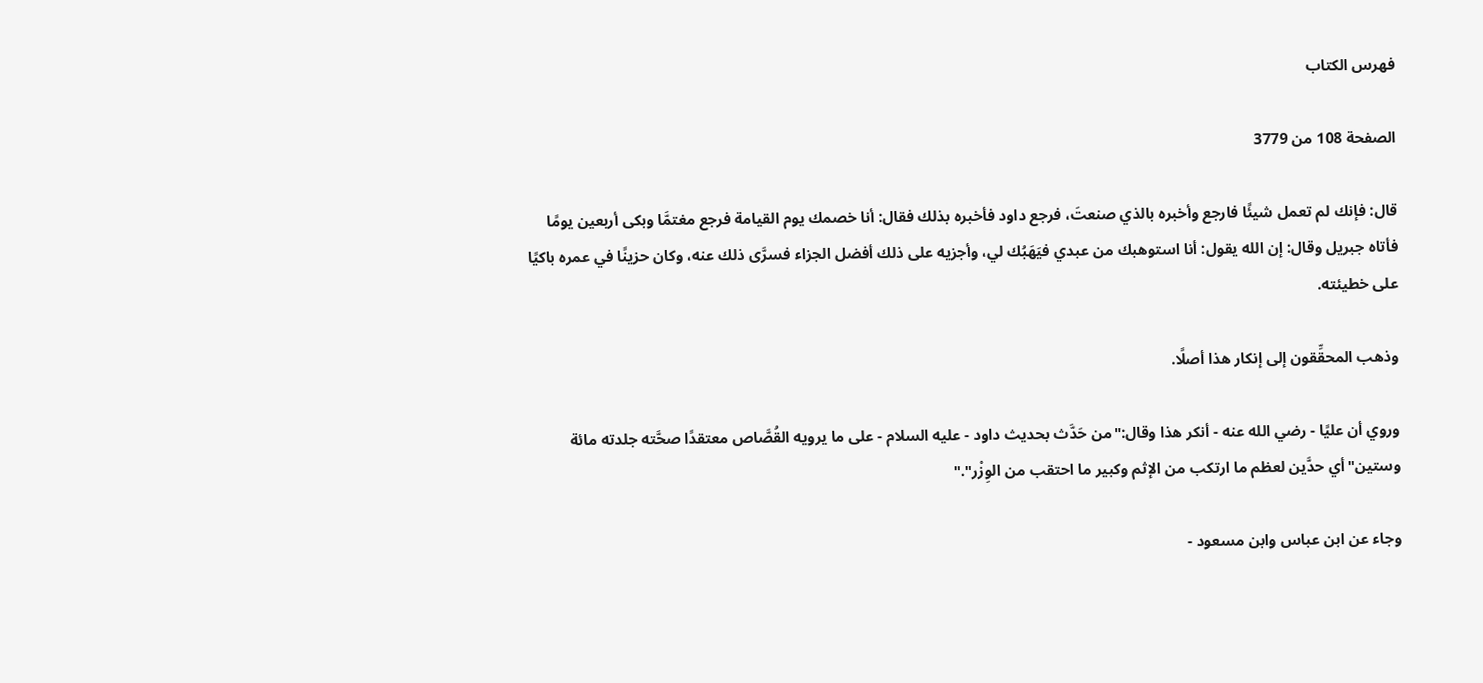فهرس الكتاب

الصفحة 108 من 3779

قال: فإنك لم تعمل شيئًا فارجع وأخبره بالذي صنعتَ، فرجع داود فأخبره بذلك فقال: أنا خصمك يوم القيامة فرجع مغتمَّا وبكى أربعين يومًا فأتاه جبريل وقال: إن الله يقول: أنا استوهبك من عبدي فيَهَبُك لي، وأجزيه على ذلك أفضل الجزاء فسرَّى ذلك عنه، وكان حزينًا في عمره باكيًا على خطيئته.

وذهب المحقِّقون إلى إنكار هذا أصلًا.

وروي أن عليًا - رضي الله عنه - أنكر هذا وقال:"من حَدَّث بحديث داود - عليه السلام - على ما يرويه القُصَّاص معتقدًا صحَّته جلدته مائة وستين"أي حدَّين لعظم ما ارتكب من الإثم وكبير ما احتقب من الوِزْر"."

وجاء عن ابن عباس وابن مسعود -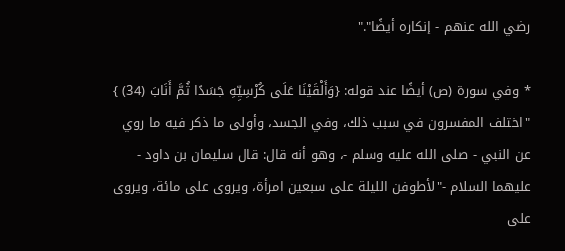رضي الله عنهم - إنكاره أيضًا"."

* وفي سورة (ص) أيضًا عند قوله: {وَأَلْقَيْنَا عَلَى كُرْسِيِّهِ جَسَدًا ثُمَّ أَنَابَ (34) } "اختلف المفسرون في سبب ذلك، وفي الجسد، وأولى ما ذكر فيه ما روي عن النبي - صلى الله عليه وسلم -، وهو أنه قال: قال سليمان بن داود - عليهما السلام -"لأطوفن الليلة على سبعين امرأة، ويروى على مائة، ويروى على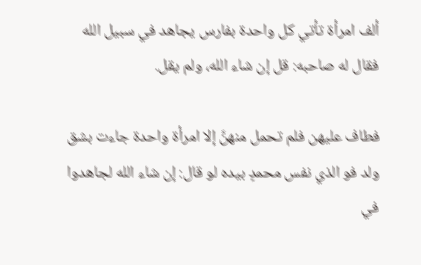ألف امرأة تأتي كل واحدة بفارس يجاهد في سبيل الله فقال له صاحبه: قل إن شاء الله، ولم يقل.

فطاف عليهن فلم تحمل منهنَّ إلا امرأة واحدة جاءت بشق ولد فو الذي نفس محمدٍ بيده لو قال: إن شاء الله لجاهدوا في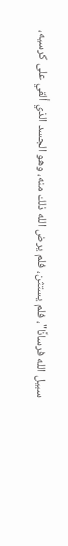سبيل الله فرسانًا"، فلم يستثن، فلم يرض الله ذلك منه، وهو الجسد الذي ألقي على كرسيه،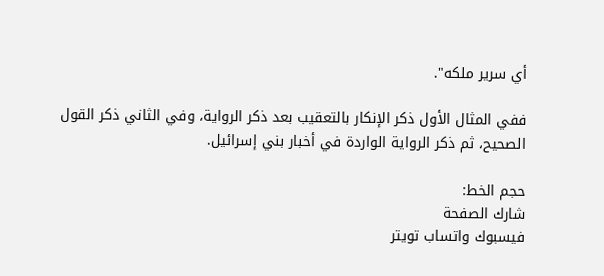أي سرير ملكه".

ففي المثال الأول ذكر الإنكار بالتعقيب بعد ذكر الرواية، وفي الثاني ذكر القول الصحيح، ثم ذكر الرواية الواردة في أخبار بني إسرائيل.

حجم الخط:
شارك الصفحة
فيسبوك واتساب تويتر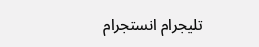تليجرام انستجرام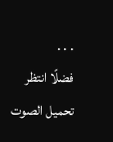. . .
فضلًا انتظر تحميل الصوت